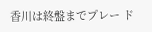香川は終盤までプレー ド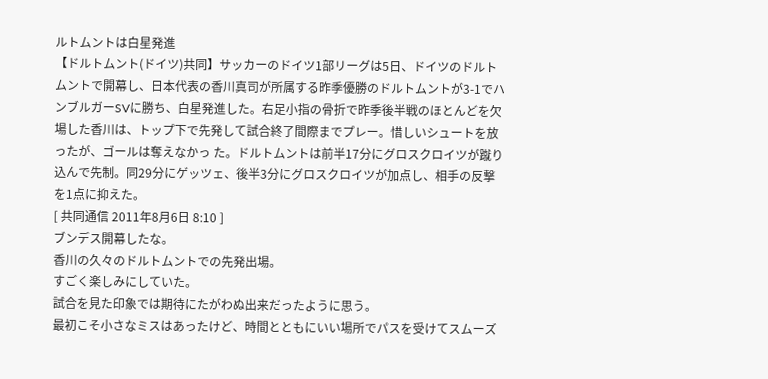ルトムントは白星発進
【ドルトムント(ドイツ)共同】サッカーのドイツ1部リーグは5日、ドイツのドルトムントで開幕し、日本代表の香川真司が所属する昨季優勝のドルトムントが3-1でハンブルガーSVに勝ち、白星発進した。右足小指の骨折で昨季後半戦のほとんどを欠場した香川は、トップ下で先発して試合終了間際までプレー。惜しいシュートを放ったが、ゴールは奪えなかっ た。ドルトムントは前半17分にグロスクロイツが蹴り込んで先制。同29分にゲッツェ、後半3分にグロスクロイツが加点し、相手の反撃を1点に抑えた。
[ 共同通信 2011年8月6日 8:10 ]
ブンデス開幕したな。
香川の久々のドルトムントでの先発出場。
すごく楽しみにしていた。
試合を見た印象では期待にたがわぬ出来だったように思う。
最初こそ小さなミスはあったけど、時間とともにいい場所でパスを受けてスムーズ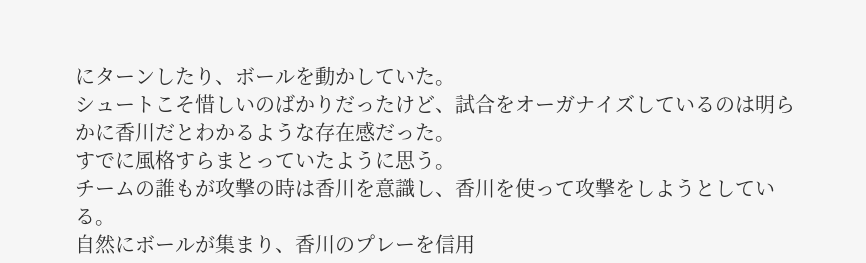にターンしたり、ボールを動かしていた。
シュートこそ惜しいのばかりだったけど、試合をオーガナイズしているのは明らかに香川だとわかるような存在感だった。
すでに風格すらまとっていたように思う。
チームの誰もが攻撃の時は香川を意識し、香川を使って攻撃をしようとしている。
自然にボールが集まり、香川のプレーを信用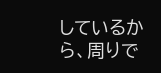しているから、周りで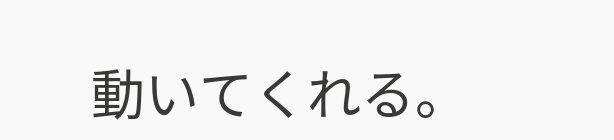動いてくれる。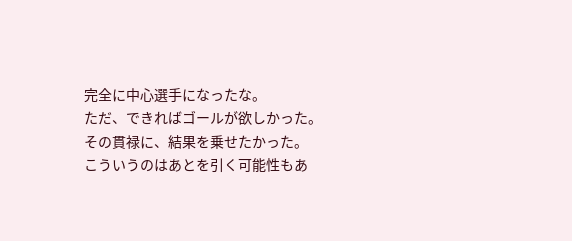完全に中心選手になったな。
ただ、できればゴールが欲しかった。
その貫禄に、結果を乗せたかった。
こういうのはあとを引く可能性もあ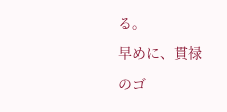る。
早めに、貫禄のゴ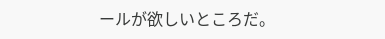ールが欲しいところだ。